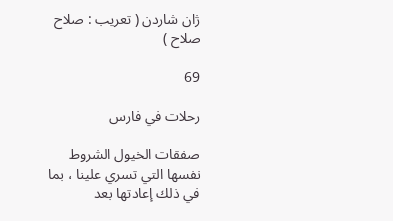ژان شاردن ( تعريب : صلاح صلاح )

69

رحلات في فارس

صفقات الخيول الشروط نفسها التي تسري علينا ، بما في ذلك إعادتها بعد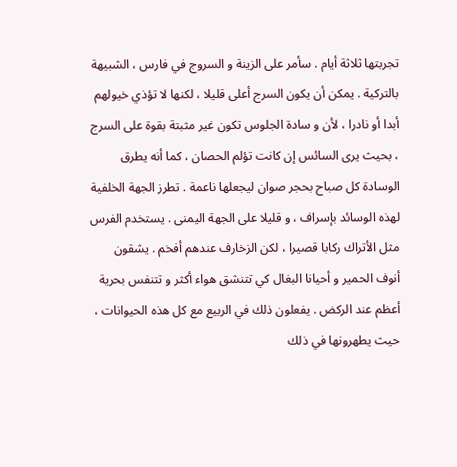تجربتها ثلاثة أيام . سأمر على الزينة و السروج في فارس ، الشبيهة بالتركية . يمكن أن يكون السرج أعلى قليلا ، لكنها لا تؤذي خيولهم أبدا أو نادرا ، لأن و سادة الجلوس تكون غير مثبتة بقوة على السرج ، بحيث يرى السائس إن كانت تؤلم الحصان ، كما أنه يطرق الوسادة كل صباح بحجر صوان ليجعلها ناعمة . تطرز الجهة الخلفية لهذه الوسائد بإسراف ، و قليلا على الجهة اليمنى . يستخدم الفرس مثل الأتراك ركابا قصيرا ، لكن الزخارف عندهم أفخم . يشقون أنوف الحمير و أحيانا البغال كي تتنشق هواء أكثر و تتنفس بحرية أعظم عند الركض . يفعلون ذلك في الربيع مع كل هذه الحيوانات ، حيث يطهرونها في ذلك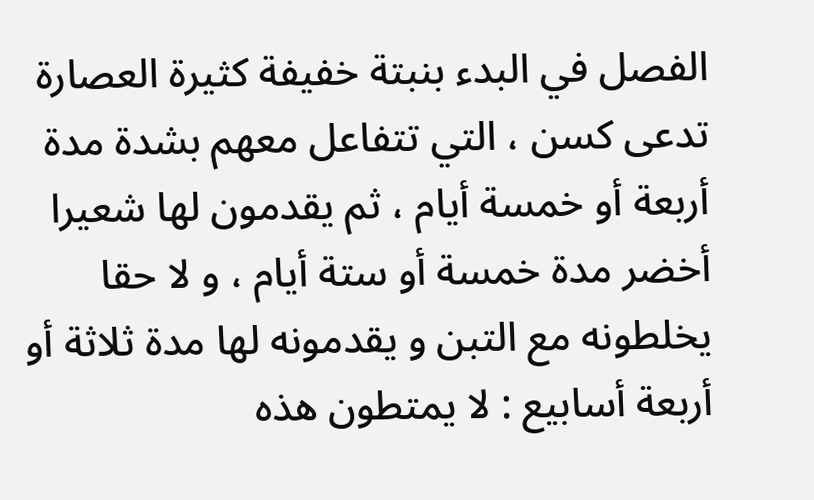الفصل في البدء بنبتة خفيفة كثيرة العصارة تدعى كسن ، التي تتفاعل معهم بشدة مدة أربعة أو خمسة أيام ، ثم يقدمون لها شعيرا أخضر مدة خمسة أو ستة أيام ، و لا حقا يخلطونه مع التبن و يقدمونه لها مدة ثلاثة أو أربعة أسابيع : لا يمتطون هذه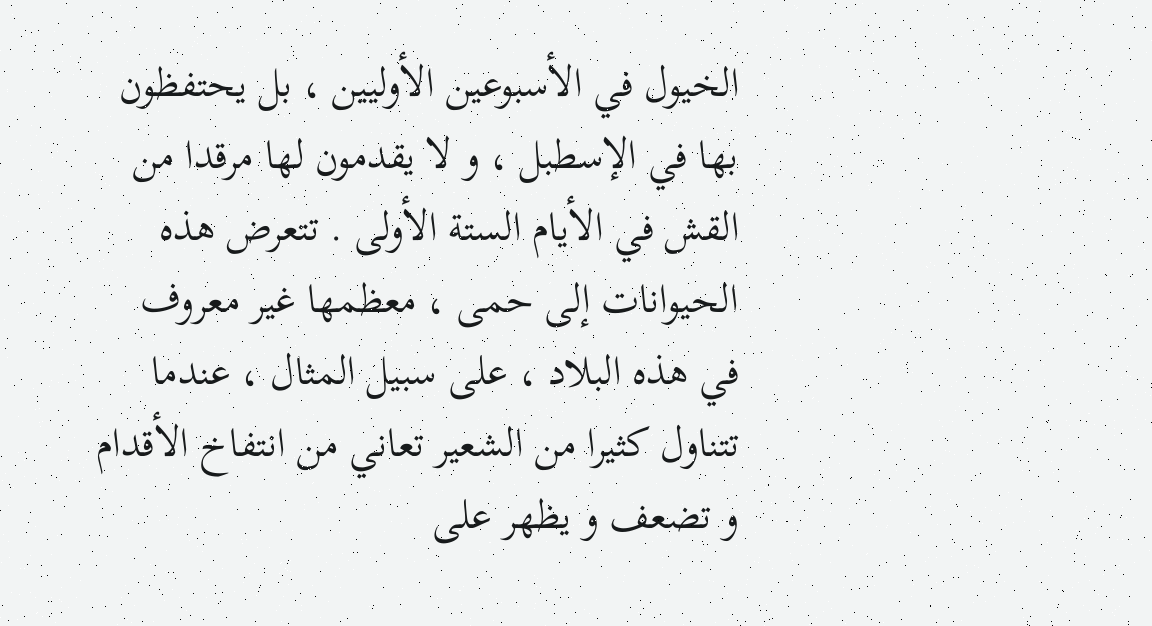الخيول في الأسبوعين الأوليين ، بل يحتفظون بها في الإسطبل ، و لا يقدمون لها مرقدا من القش في الأيام الستة الأولى . تتعرض هذه الحيوانات إلى حمى ، معظمها غير معروف في هذه البلاد ، على سبيل المثال ، عندما تتناول كثيرا من الشعير تعاني من انتفاخ الأقدام و تضعف و يظهر على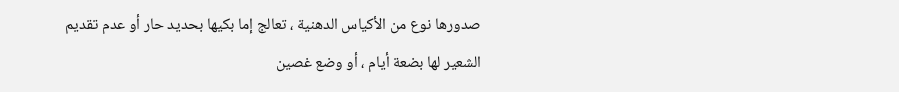صدورها نوع من الأكياس الدهنية ، تعالج إما بكيها بحديد حار أو عدم تقديم الشعير لها بضعة أيام ، أو وضع غصين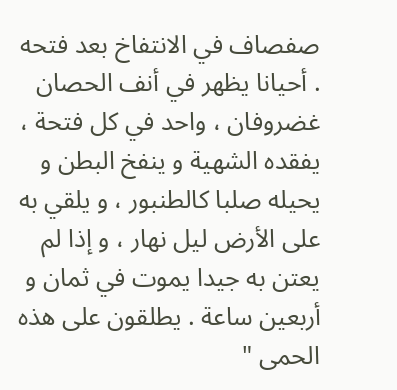صفصاف في الانتفاخ بعد فتحه . أحيانا يظهر في أنف الحصان غضروفان ، واحد في كل فتحة ، يفقده الشهية و ينفخ البطن و يحيله صلبا كالطنبور ، و يلقي به على الأرض ليل نهار ، و إذا لم يعتن به جيدا يموت في ثمان و أربعين ساعة . يطلقون على هذه الحمى "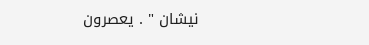نيشان " . يعصرون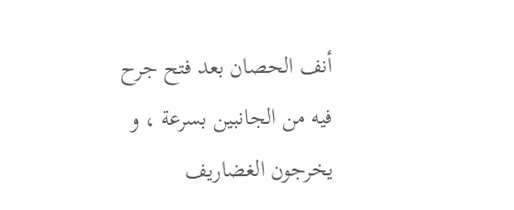أنف الحصان بعد فتح جرح فيه من الجانبين بسرعة ، و يخرجون الغضاريف